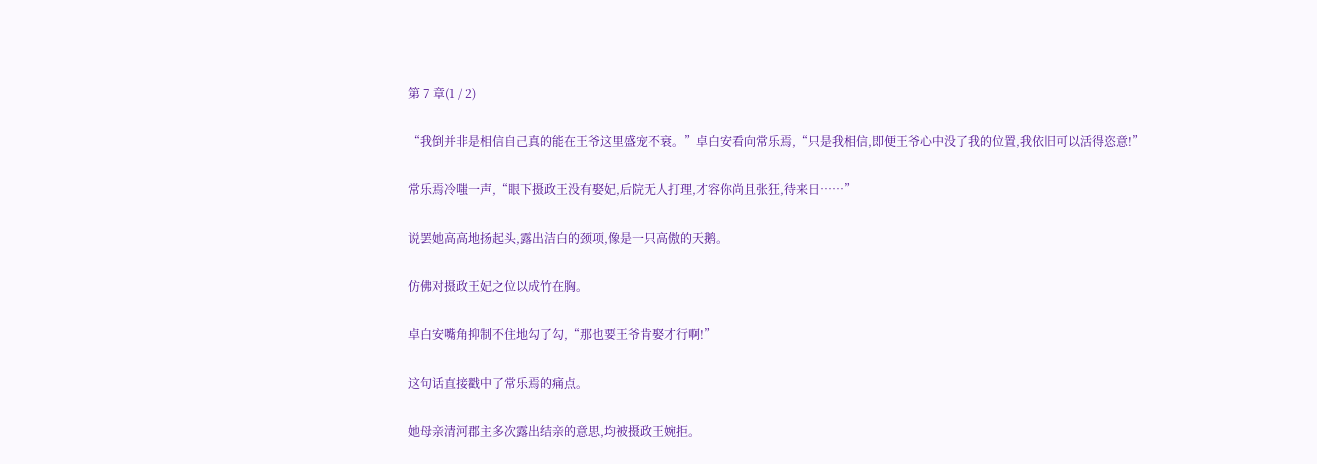第 7 章(1 / 2)

“我倒并非是相信自己真的能在王爷这里盛宠不衰。”卓白安看向常乐焉,“只是我相信,即便王爷心中没了我的位置,我依旧可以活得恣意!”

常乐焉冷嗤一声,“眼下摄政王没有娶妃,后院无人打理,才容你尚且张狂,待来日……”

说罢她高高地扬起头,露出洁白的颈项,像是一只高傲的天鹅。

仿佛对摄政王妃之位以成竹在胸。

卓白安嘴角抑制不住地勾了勾,“那也要王爷肯娶才行啊!”

这句话直接戳中了常乐焉的痛点。

她母亲清河郡主多次露出结亲的意思,均被摄政王婉拒。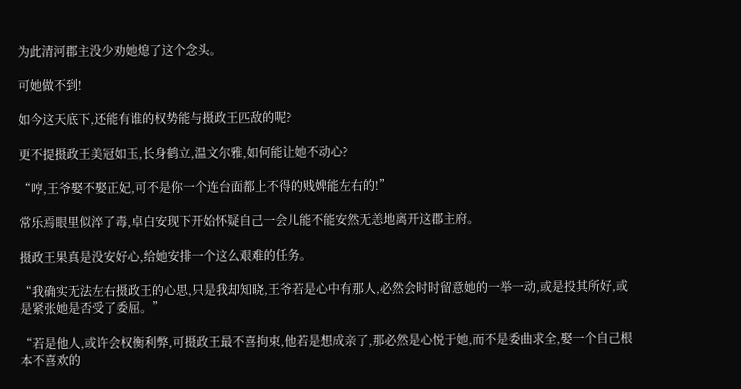为此清河郡主没少劝她熄了这个念头。

可她做不到!

如今这天底下,还能有谁的权势能与摄政王匹敌的呢?

更不提摄政王美冠如玉,长身鹤立,温文尔雅,如何能让她不动心?

“哼,王爷娶不娶正妃,可不是你一个连台面都上不得的贱婢能左右的!”

常乐焉眼里似淬了毒,卓白安现下开始怀疑自己一会儿能不能安然无恙地离开这郡主府。

摄政王果真是没安好心,给她安排一个这么艰难的任务。

“我确实无法左右摄政王的心思,只是我却知晓,王爷若是心中有那人,必然会时时留意她的一举一动,或是投其所好,或是紧张她是否受了委屈。”

“若是他人,或许会权衡利弊,可摄政王最不喜拘束,他若是想成亲了,那必然是心悦于她,而不是委曲求全,娶一个自己根本不喜欢的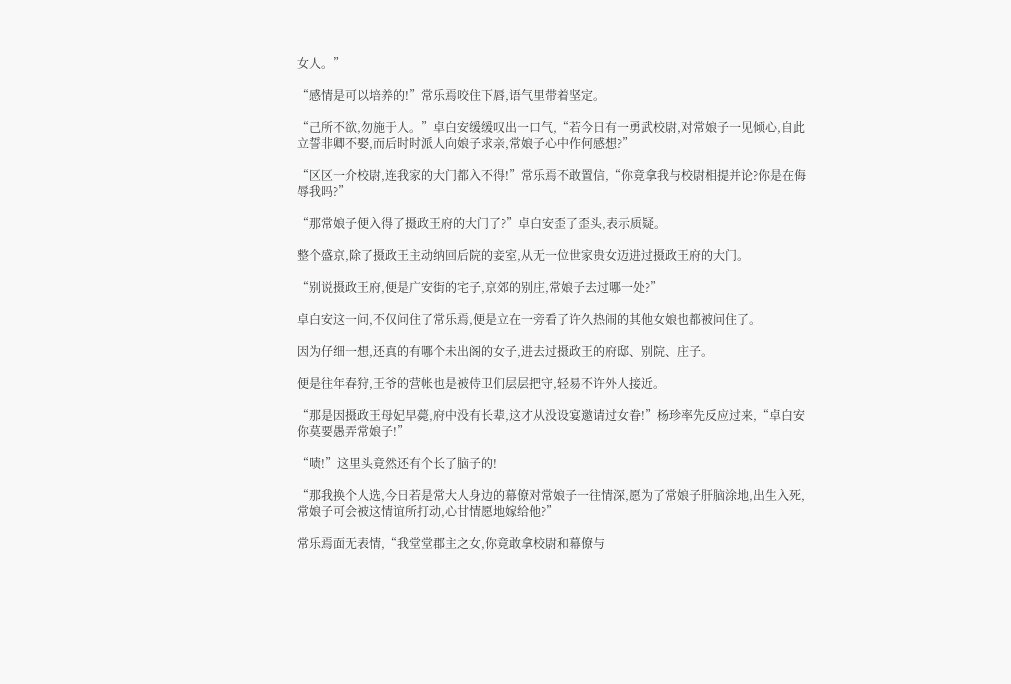女人。”

“感情是可以培养的!”常乐焉咬住下唇,语气里带着坚定。

“己所不欲,勿施于人。”卓白安缓缓叹出一口气,“若今日有一勇武校尉,对常娘子一见倾心,自此立誓非卿不娶,而后时时派人向娘子求亲,常娘子心中作何感想?”

“区区一介校尉,连我家的大门都入不得!”常乐焉不敢置信,“你竟拿我与校尉相提并论?你是在侮辱我吗?”

“那常娘子便入得了摄政王府的大门了?”卓白安歪了歪头,表示质疑。

整个盛京,除了摄政王主动纳回后院的妾室,从无一位世家贵女迈进过摄政王府的大门。

“别说摄政王府,便是广安街的宅子,京郊的别庄,常娘子去过哪一处?”

卓白安这一问,不仅问住了常乐焉,便是立在一旁看了许久热闹的其他女娘也都被问住了。

因为仔细一想,还真的有哪个未出阁的女子,进去过摄政王的府邸、别院、庄子。

便是往年春狩,王爷的营帐也是被侍卫们层层把守,轻易不许外人接近。

“那是因摄政王母妃早薨,府中没有长辈,这才从没设宴邀请过女眷!”杨珍率先反应过来,“卓白安你莫要愚弄常娘子!”

“啧!”这里头竟然还有个长了脑子的!

“那我换个人选,今日若是常大人身边的幕僚对常娘子一往情深,愿为了常娘子肝脑涂地,出生入死,常娘子可会被这情谊所打动,心甘情愿地嫁给他?”

常乐焉面无表情,“我堂堂郡主之女,你竟敢拿校尉和幕僚与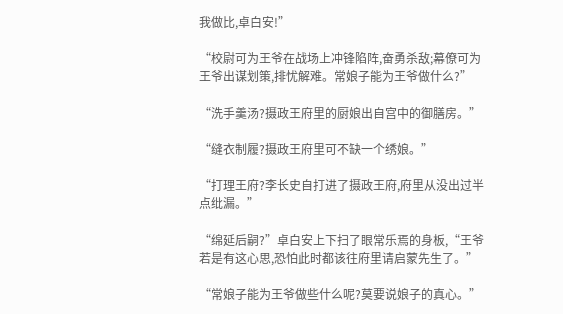我做比,卓白安!”

“校尉可为王爷在战场上冲锋陷阵,奋勇杀敌;幕僚可为王爷出谋划策,排忧解难。常娘子能为王爷做什么?”

“洗手羹汤?摄政王府里的厨娘出自宫中的御膳房。”

“缝衣制履?摄政王府里可不缺一个绣娘。”

“打理王府?李长史自打进了摄政王府,府里从没出过半点纰漏。”

“绵延后嗣?”卓白安上下扫了眼常乐焉的身板,“王爷若是有这心思,恐怕此时都该往府里请启蒙先生了。”

“常娘子能为王爷做些什么呢?莫要说娘子的真心。”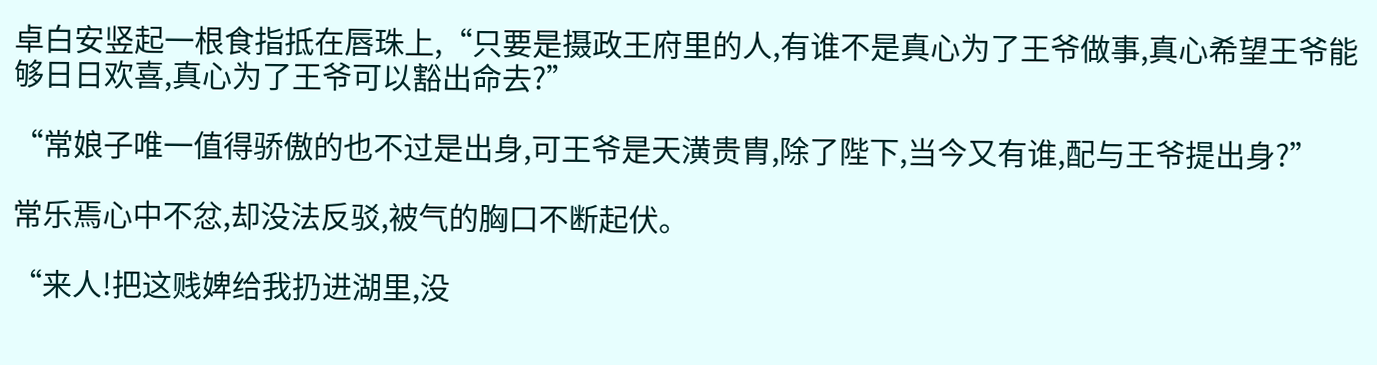卓白安竖起一根食指抵在唇珠上,“只要是摄政王府里的人,有谁不是真心为了王爷做事,真心希望王爷能够日日欢喜,真心为了王爷可以豁出命去?”

“常娘子唯一值得骄傲的也不过是出身,可王爷是天潢贵胄,除了陛下,当今又有谁,配与王爷提出身?”

常乐焉心中不忿,却没法反驳,被气的胸口不断起伏。

“来人!把这贱婢给我扔进湖里,没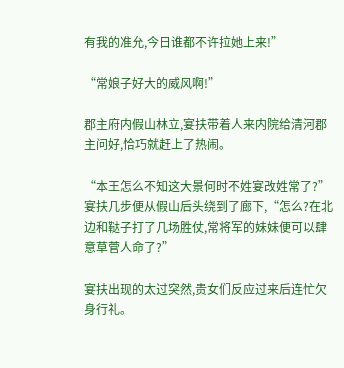有我的准允,今日谁都不许拉她上来!”

“常娘子好大的威风啊!”

郡主府内假山林立,宴扶带着人来内院给清河郡主问好,恰巧就赶上了热闹。

“本王怎么不知这大景何时不姓宴改姓常了?”宴扶几步便从假山后头绕到了廊下,“怎么?在北边和鞑子打了几场胜仗,常将军的妹妹便可以肆意草菅人命了?”

宴扶出现的太过突然,贵女们反应过来后连忙欠身行礼。